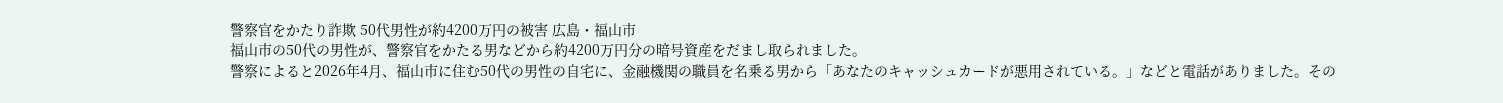警察官をかたり詐欺 50代男性が約4200万円の被害 広島・福山市
福山市の50代の男性が、警察官をかたる男などから約4200万円分の暗号資産をだまし取られました。
警察によると2026年4月、福山市に住む50代の男性の自宅に、金融機関の職員を名乗る男から「あなたのキャッシュカードが悪用されている。」などと電話がありました。その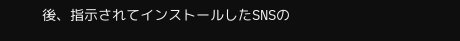後、指示されてインストールしたSNSの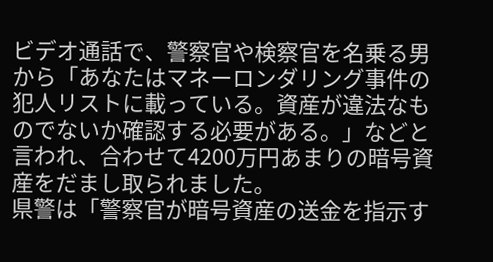ビデオ通話で、警察官や検察官を名乗る男から「あなたはマネーロンダリング事件の犯人リストに載っている。資産が違法なものでないか確認する必要がある。」などと言われ、合わせて4200万円あまりの暗号資産をだまし取られました。
県警は「警察官が暗号資産の送金を指示す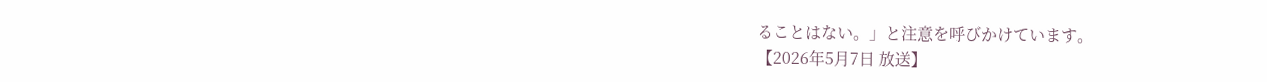ることはない。」と注意を呼びかけています。
【2026年5月7日 放送】